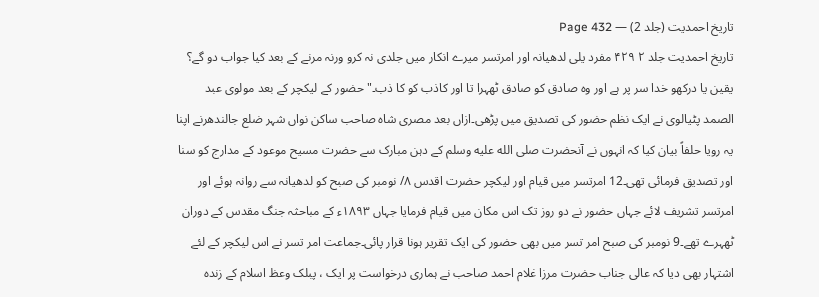تاریخ احمدیت (جلد 2) — Page 432
تاریخ احمدیت جلد ۲ ۴۲۹ مفرد یلی لدھیانہ اور امرتسر میرے انکار میں جلدی نہ کرو ورنہ مرنے کے بعد کیا جواب دو گے؟ یقین یا درکھو خدا سر پر ہے اور وہ صادق کو صادق ٹھہرا تا اور کاذب کو کا ذب۔" حضور کے لیکچر کے بعد مولوی عبد الصمد پٹیالوی نے ایک نظم حضور کی تصدیق میں پڑھی۔ازاں بعد مصری شاہ صاحب ساکن نواں شہر ضلع جالندھرنے اپنا یہ رویا حلفاً بیان کیا کہ انہوں نے آنحضرت صلى الله عليه وسلم کے دہن مبارک سے حضرت مسیح موعود کے مدارج کو سنا اور تصدیق فرمائی تھی۔12 امرتسر میں قیام اور لیکچر حضرت اقدس ۸/ نومبر کی صبح کو لدھیانہ سے روانہ ہوئے اور امرتسر تشریف لائے جہاں حضور نے دو روز تک اس مکان میں قیام فرمایا جہاں ۱۸۹۳ء کے مباحثہ جنگ مقدس کے دوران ٹھہرے تھے۔9 نومبر کی صبح امر تسر میں بھی حضور کی ایک تقریر ہونا قرار پائی۔جماعت امر تسر نے اس لیکچر کے لئے اشتہار بھی دیا کہ عالی جناب حضرت مرزا غلام احمد صاحب نے ہماری درخواست پر ایک ، پبلک وعظ اسلام کے زندہ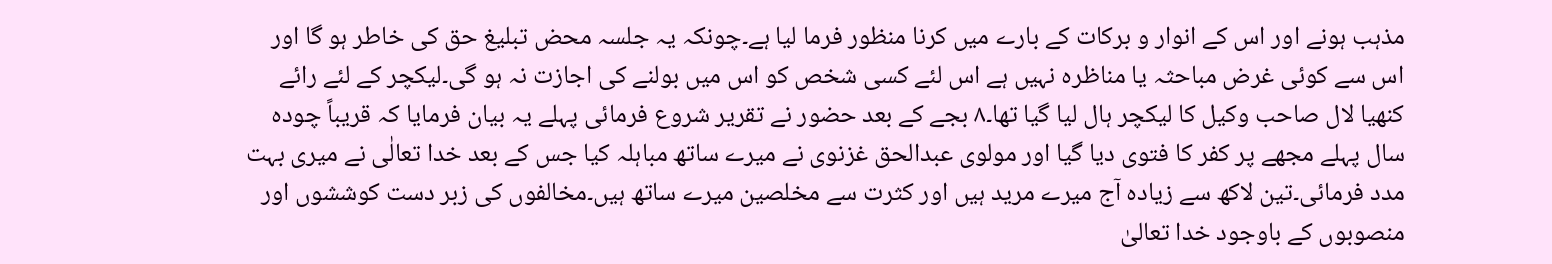مذہب ہونے اور اس کے انوار و برکات کے بارے میں کرنا منظور فرما لیا ہے۔چونکہ یہ جلسہ محض تبلیغ حق کی خاطر ہو گا اور اس سے کوئی غرض مباحثہ یا مناظرہ نہیں ہے اس لئے کسی شخص کو اس میں بولنے کی اجازت نہ ہو گی۔لیکچر کے لئے رائے کنھیا لال صاحب وکیل کا لیکچر ہال لیا گیا تھا۔۸ بجے کے بعد حضور نے تقریر شروع فرمائی پہلے یہ بیان فرمایا کہ قریباً چودہ سال پہلے مجھے پر کفر کا فتوی دیا گیا اور مولوی عبدالحق غزنوی نے میرے ساتھ مباہلہ کیا جس کے بعد خدا تعالٰی نے میری بہت مدد فرمائی۔تین لاکھ سے زیادہ آج میرے مرید ہیں اور کثرت سے مخلصین میرے ساتھ ہیں۔مخالفوں کی زبر دست کوششوں اور منصوبوں کے باوجود خدا تعالیٰ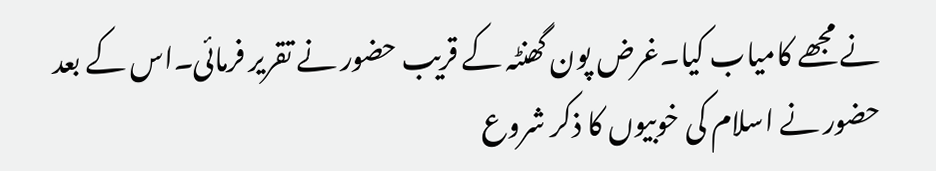نے مجھے کامیاب کیا۔غرض پون گھنٹہ کے قریب حضور نے تقریر فرمائی۔اس کے بعد حضور نے اسلام کی خوبیوں کا ذکر شروع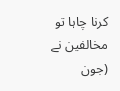کرنا چاہا تو مخالفین نے (جون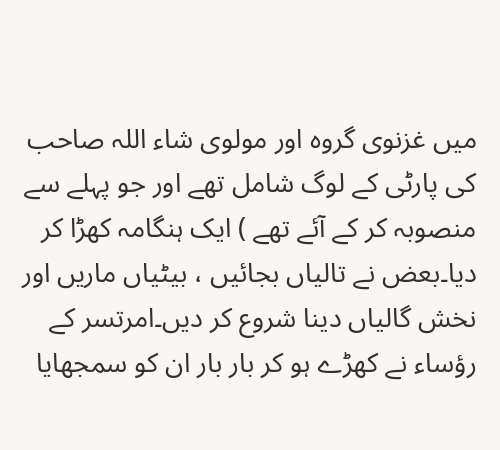میں غزنوی گروہ اور مولوی شاء اللہ صاحب کی پارٹی کے لوگ شامل تھے اور جو پہلے سے منصوبہ کر کے آئے تھے ) ایک ہنگامہ کھڑا کر دیا۔بعض نے تالیاں بجائیں ، بیٹیاں ماریں اور نخش گالیاں دینا شروع کر دیں۔امرتسر کے رؤساء نے کھڑے ہو کر بار بار ان کو سمجھایا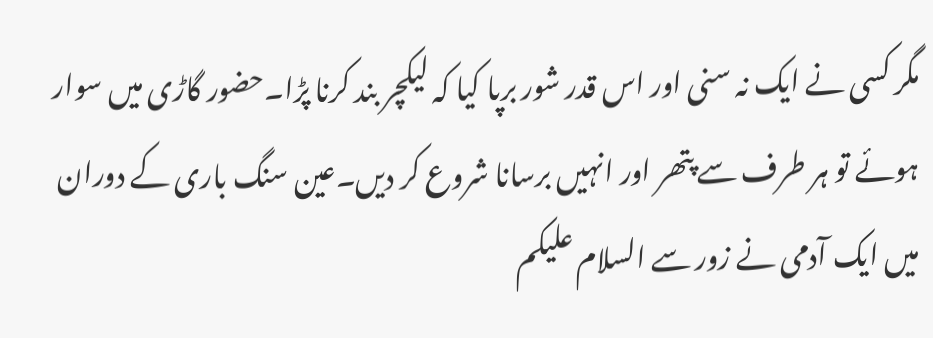مگر کسی نے ایک نہ سنی اور اس قدر شور برپا کیا کہ لیکچر بند کرنا پڑا۔حضور گاڑی میں سوار ہوئے تو ہر طرف سے پتھر اور انہیں برسانا شروع کر دیں۔عین سنگ باری کے دوران میں ایک آدمی نے زور سے السلام علیکم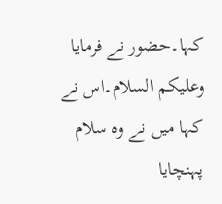کہا۔حضور نے فرمایا وعلیکم السلام۔اس نے کہا میں نے وہ سلام پہنچایا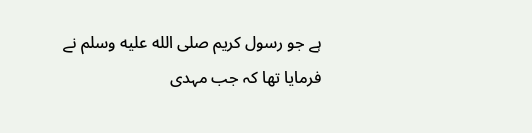ہے جو رسول کریم صلى الله عليه وسلم نے فرمایا تھا کہ جب مہدی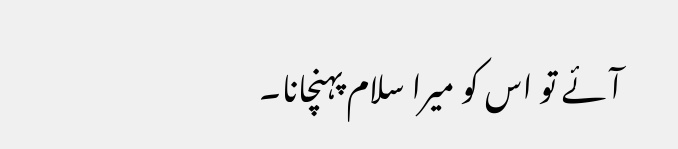آئے تو اس کو میرا سلام پہنچانا۔